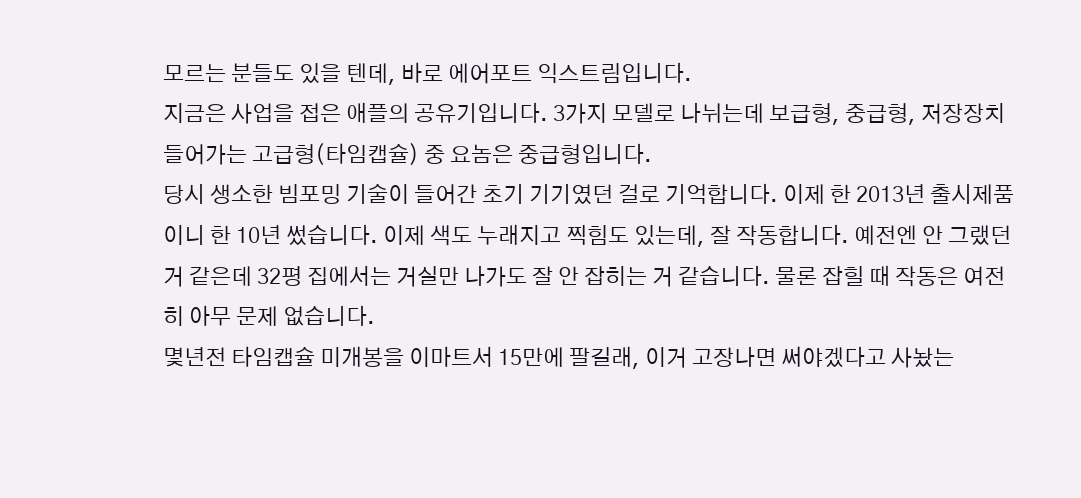모르는 분들도 있을 텐데, 바로 에어포트 익스트림입니다.
지금은 사업을 접은 애플의 공유기입니다. 3가지 모델로 나뉘는데 보급형, 중급형, 저장장치 들어가는 고급형(타임캡슐) 중 요놈은 중급형입니다.
당시 생소한 빔포밍 기술이 들어간 초기 기기였던 걸로 기억합니다. 이제 한 2013년 출시제품이니 한 10년 썼습니다. 이제 색도 누래지고 찍힘도 있는데, 잘 작동합니다. 예전엔 안 그랬던 거 같은데 32평 집에서는 거실만 나가도 잘 안 잡히는 거 같습니다. 물론 잡힐 때 작동은 여전히 아무 문제 없습니다.
몇년전 타임캡슐 미개봉을 이마트서 15만에 팔길래, 이거 고장나면 써야겠다고 사놨는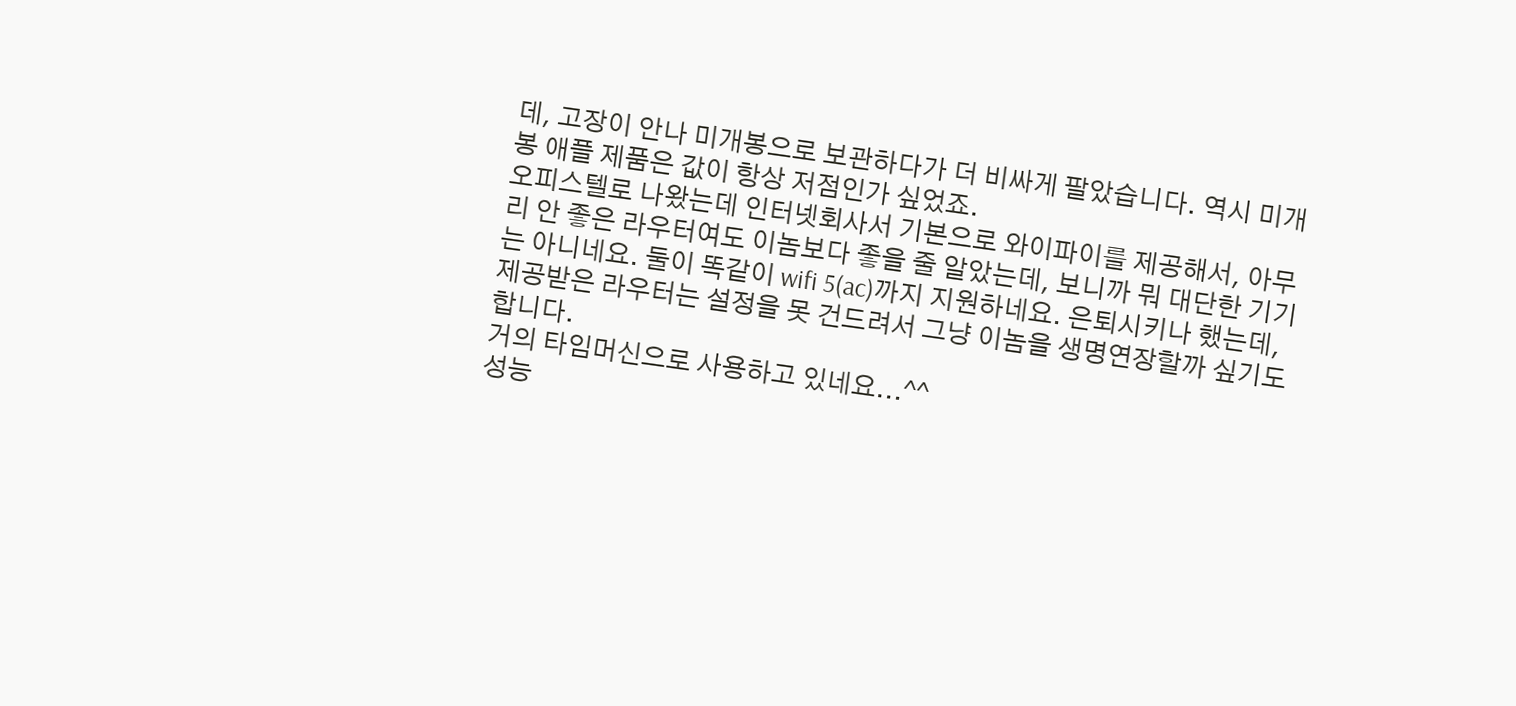데, 고장이 안나 미개봉으로 보관하다가 더 비싸게 팔았습니다. 역시 미개봉 애플 제품은 값이 항상 저점인가 싶었죠.
오피스텔로 나왔는데 인터넷회사서 기본으로 와이파이를 제공해서, 아무리 안 좋은 라우터여도 이놈보다 좋을 줄 알았는데, 보니까 뭐 대단한 기기는 아니네요. 둘이 똑같이 wifi 5(ac)까지 지원하네요. 은퇴시키나 했는데, 제공받은 라우터는 설정을 못 건드려서 그냥 이놈을 생명연장할까 싶기도 합니다.
거의 타임머신으로 사용하고 있네요...^^
성능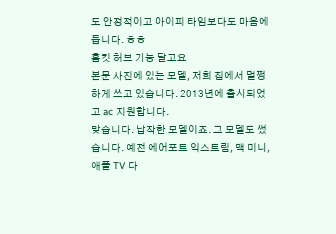도 안정적이고 아이피 타임보다도 마음에 듭니다. ㅎㅎ
홈킷 허브 기능 달고요
본문 사진에 있는 모델, 저희 집에서 멀쩡하게 쓰고 있습니다. 2013년에 출시되었고 ac 지원합니다.
맞습니다. 납작한 모델이죠. 그 모델도 썼습니다. 예전 에어포트 익스트림, 맥 미니, 애플 TV 다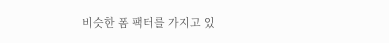비슷한 폼 팩터를 가지고 있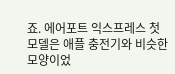죠. 에어포트 익스프레스 첫 모델은 애플 충전기와 비슷한 모양이었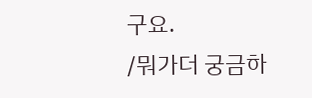구요.
/뭐가더 궁금하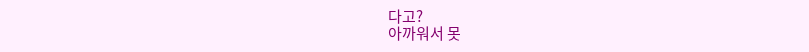다고?
아까워서 못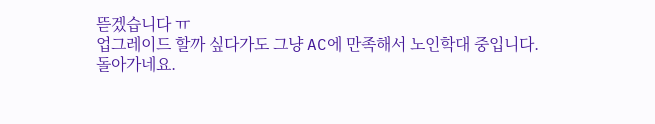뜯겠습니다 ㅠ
업그레이드 할까 싶다가도 그냥 AC에 만족해서 노인학대 중입니다.
돌아가네요.